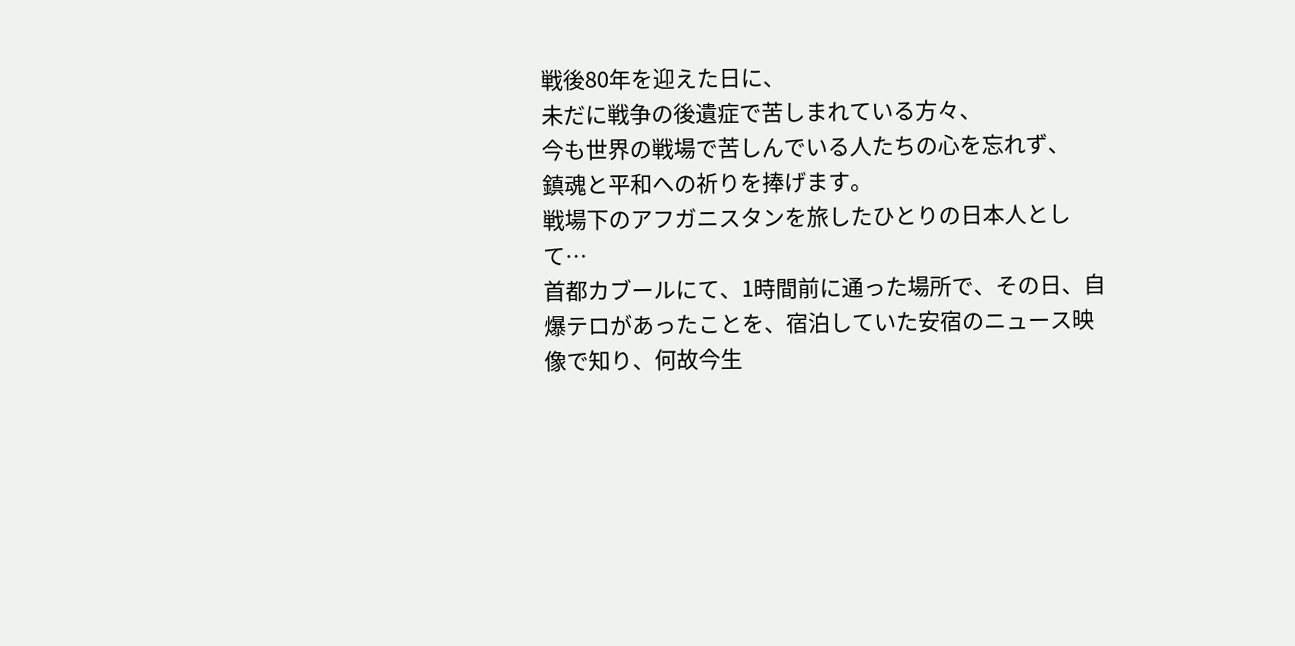戦後80年を迎えた日に、
未だに戦争の後遺症で苦しまれている方々、
今も世界の戦場で苦しんでいる人たちの心を忘れず、
鎮魂と平和への祈りを捧げます。
戦場下のアフガニスタンを旅したひとりの日本人として…
首都カブールにて、1時間前に通った場所で、その日、自爆テロがあったことを、宿泊していた安宿のニュース映像で知り、何故今生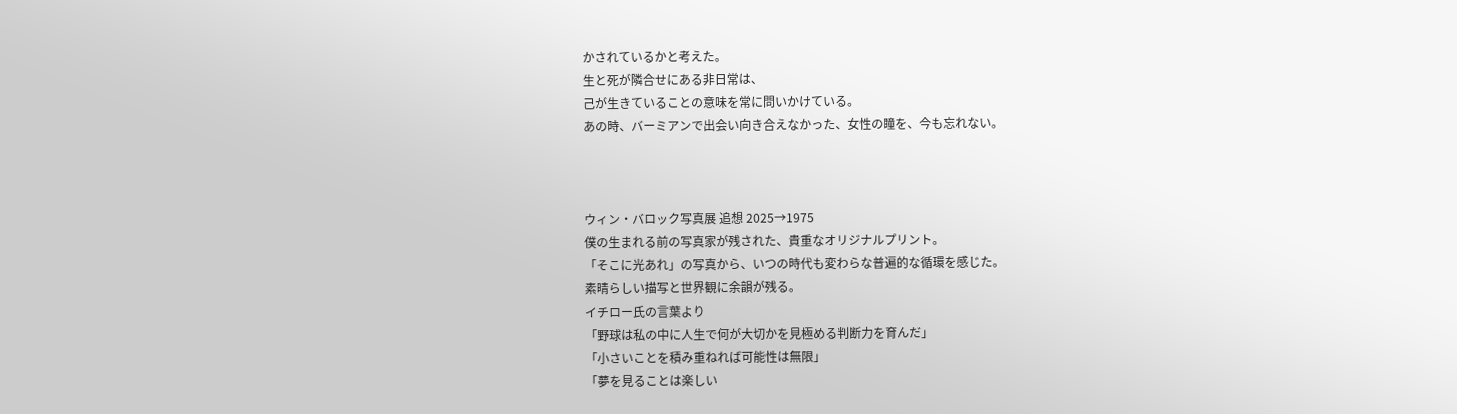かされているかと考えた。
生と死が隣合せにある非日常は、
己が生きていることの意味を常に問いかけている。
あの時、バーミアンで出会い向き合えなかった、女性の瞳を、今も忘れない。



ウィン・バロック写真展 追想 2025→1975
僕の生まれる前の写真家が残された、貴重なオリジナルプリント。
「そこに光あれ」の写真から、いつの時代も変わらな普遍的な循環を感じた。
素晴らしい描写と世界観に余韻が残る。
イチロー氏の言葉より
「野球は私の中に人生で何が大切かを見極める判断力を育んだ」
「小さいことを積み重ねれば可能性は無限」
「夢を見ることは楽しい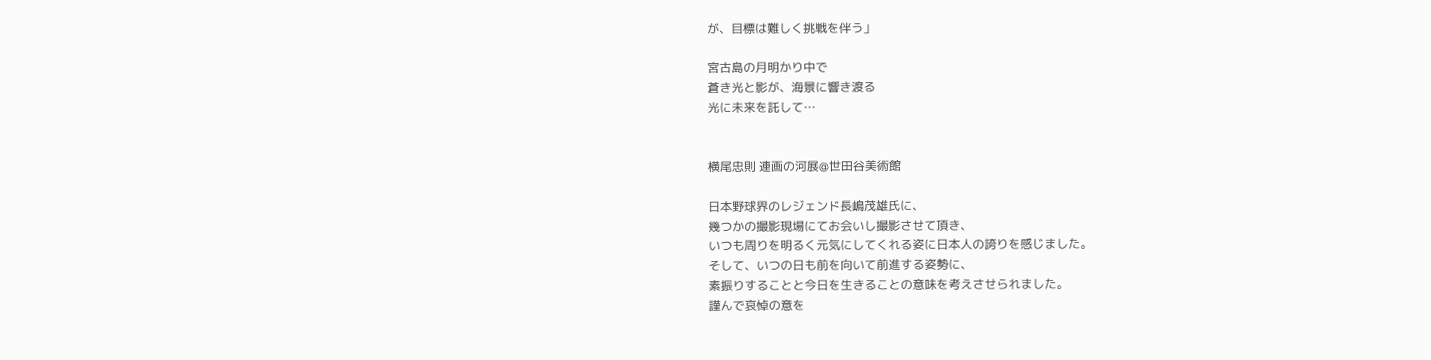が、目標は難しく挑戦を伴う」

宮古島の月明かり中で
蒼き光と影が、海景に響き渡る
光に未来を託して…


横尾忠則 連画の河展@世田谷美術館

日本野球界のレジェンド長嶋茂雄氏に、
幾つかの撮影現場にてお会いし撮影させて頂き、
いつも周りを明るく元気にしてくれる姿に日本人の誇りを感じました。
そして、いつの日も前を向いて前進する姿勢に、
素振りすることと今日を生きることの意味を考えさせられました。
謹んで哀悼の意を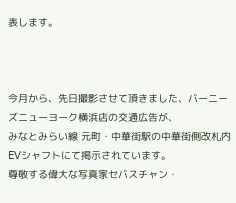表します。



今月から、先日撮影させて頂きました、バーニーズニューヨーク横浜店の交通広告が、
みなとみらい線 元町・中華街駅の中華街側改札内EVシャフトにて掲示されています。
尊敬する偉大な写真家セバスチャン・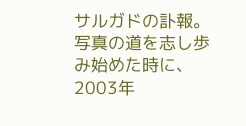サルガドの訃報。
写真の道を志し歩み始めた時に、
2003年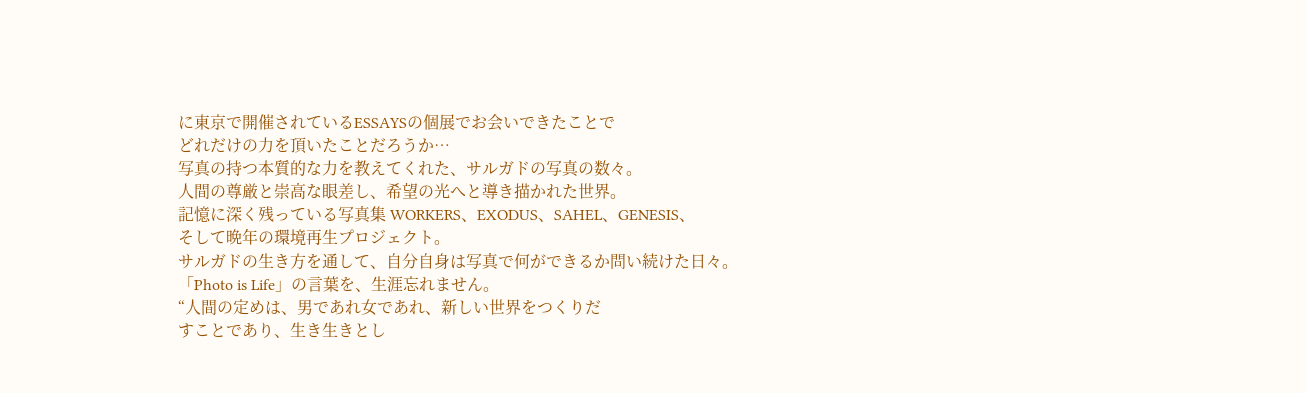に東京で開催されているESSAYSの個展でお会いできたことで
どれだけの力を頂いたことだろうか…
写真の持つ本質的な力を教えてくれた、サルガドの写真の数々。
人間の尊厳と崇高な眼差し、希望の光へと導き描かれた世界。
記憶に深く残っている写真集 WORKERS、EXODUS、SAHEL、GENESIS、
そして晩年の環境再生プロジェクト。
サルガドの生き方を通して、自分自身は写真で何ができるか問い続けた日々。
「Photo is Life」の言葉を、生涯忘れません。
“人間の定めは、男であれ女であれ、新しい世界をつくりだ
すことであり、生き生きとし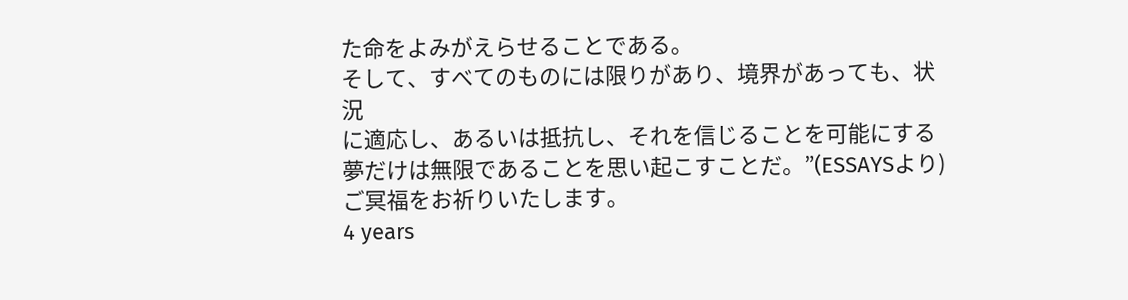た命をよみがえらせることである。
そして、すべてのものには限りがあり、境界があっても、状況
に適応し、あるいは抵抗し、それを信じることを可能にする
夢だけは無限であることを思い起こすことだ。”(ESSAYSより)
ご冥福をお祈りいたします。
4 years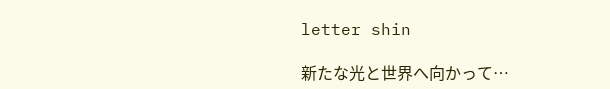letter shin

新たな光と世界へ向かって…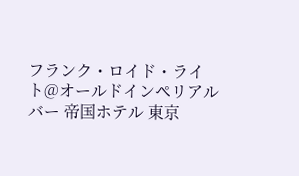フランク・ロイド・ライト@オールドインペリアルバー 帝国ホテル 東京